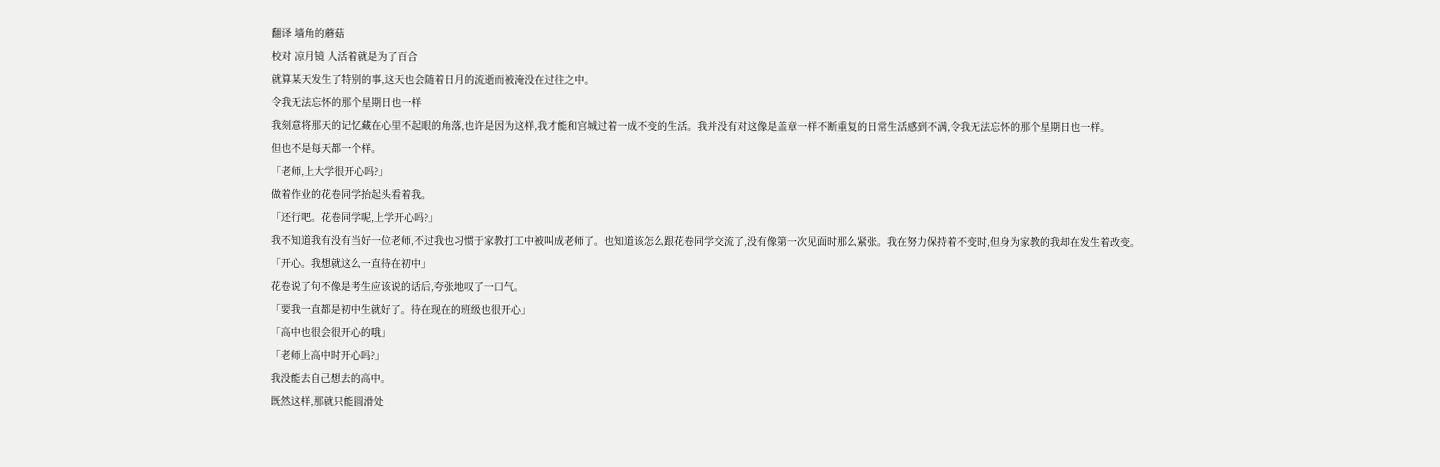翻译 墙角的蘑菇
校对 凉月镜 人活着就是为了百合
就算某天发生了特别的事,这天也会随着日月的流逝而被淹没在过往之中。
令我无法忘怀的那个星期日也一样
我刻意将那天的记忆藏在心里不起眼的角落,也许是因为这样,我才能和宫城过着一成不变的生活。我并没有对这像是盖章一样不断重复的日常生活感到不满,令我无法忘怀的那个星期日也一样。
但也不是每天都一个样。
「老师,上大学很开心吗?」
做着作业的花卷同学抬起头看着我。
「还行吧。花卷同学呢,上学开心吗?」
我不知道我有没有当好一位老师,不过我也习惯于家教打工中被叫成老师了。也知道该怎么跟花卷同学交流了,没有像第一次见面时那么紧张。我在努力保持着不变时,但身为家教的我却在发生着改变。
「开心。我想就这么一直待在初中」
花卷说了句不像是考生应该说的话后,夸张地叹了一口气。
「要我一直都是初中生就好了。待在现在的班级也很开心」
「高中也很会很开心的哦」
「老师上高中时开心吗?」
我没能去自己想去的高中。
既然这样,那就只能圆滑处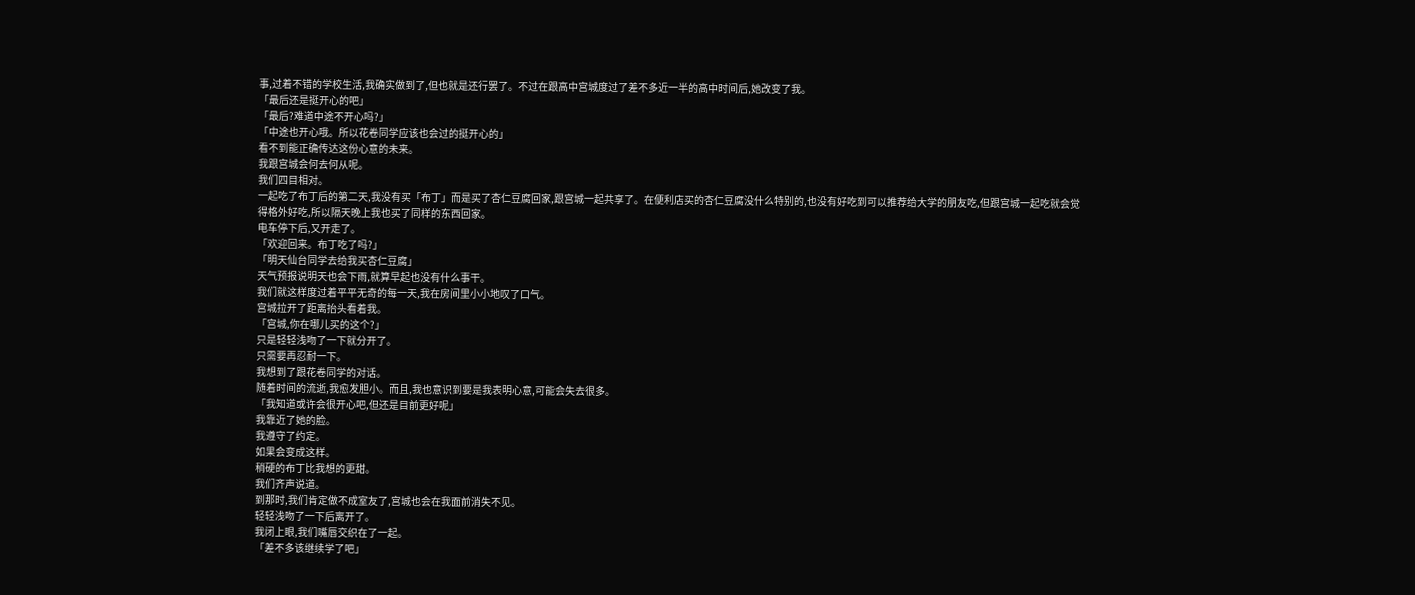事,过着不错的学校生活,我确实做到了,但也就是还行罢了。不过在跟高中宫城度过了差不多近一半的高中时间后,她改变了我。
「最后还是挺开心的吧」
「最后?难道中途不开心吗?」
「中途也开心哦。所以花卷同学应该也会过的挺开心的」
看不到能正确传达这份心意的未来。
我跟宫城会何去何从呢。
我们四目相对。
一起吃了布丁后的第二天,我没有买「布丁」而是买了杏仁豆腐回家,跟宫城一起共享了。在便利店买的杏仁豆腐没什么特别的,也没有好吃到可以推荐给大学的朋友吃,但跟宫城一起吃就会觉得格外好吃,所以隔天晚上我也买了同样的东西回家。
电车停下后,又开走了。
「欢迎回来。布丁吃了吗?」
「明天仙台同学去给我买杏仁豆腐」
天气预报说明天也会下雨,就算早起也没有什么事干。
我们就这样度过着平平无奇的每一天,我在房间里小小地叹了口气。
宫城拉开了距离抬头看着我。
「宫城,你在哪儿买的这个?」
只是轻轻浅吻了一下就分开了。
只需要再忍耐一下。
我想到了跟花卷同学的对话。
随着时间的流逝,我愈发胆小。而且,我也意识到要是我表明心意,可能会失去很多。
「我知道或许会很开心吧,但还是目前更好呢」
我靠近了她的脸。
我遵守了约定。
如果会变成这样。
稍硬的布丁比我想的更甜。
我们齐声说道。
到那时,我们肯定做不成室友了,宫城也会在我面前消失不见。
轻轻浅吻了一下后离开了。
我闭上眼,我们嘴唇交织在了一起。
「差不多该继续学了吧」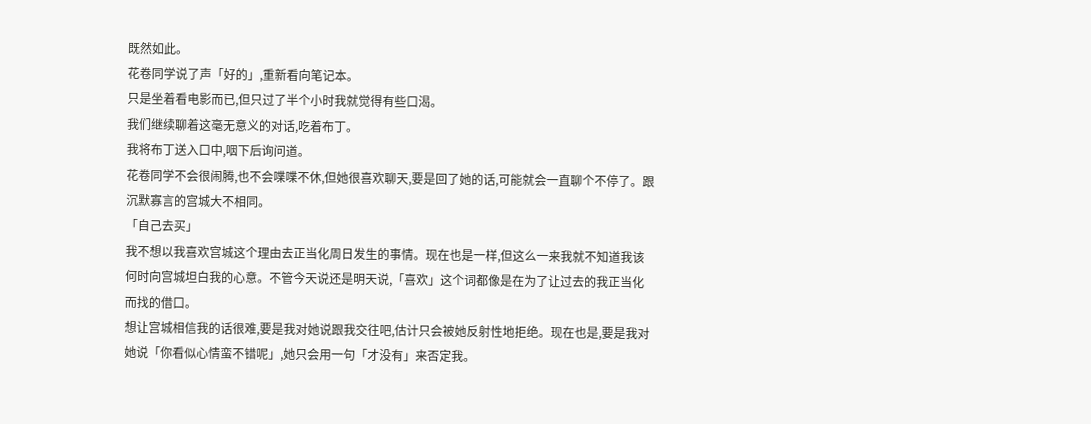既然如此。
花卷同学说了声「好的」,重新看向笔记本。
只是坐着看电影而已,但只过了半个小时我就觉得有些口渴。
我们继续聊着这毫无意义的对话,吃着布丁。
我将布丁送入口中,咽下后询问道。
花卷同学不会很闹腾,也不会喋喋不休,但她很喜欢聊天,要是回了她的话,可能就会一直聊个不停了。跟沉默寡言的宫城大不相同。
「自己去买」
我不想以我喜欢宫城这个理由去正当化周日发生的事情。现在也是一样,但这么一来我就不知道我该何时向宫城坦白我的心意。不管今天说还是明天说,「喜欢」这个词都像是在为了让过去的我正当化而找的借口。
想让宫城相信我的话很难,要是我对她说跟我交往吧,估计只会被她反射性地拒绝。现在也是,要是我对她说「你看似心情蛮不错呢」,她只会用一句「才没有」来否定我。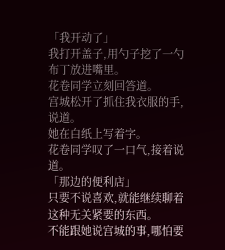「我开动了」
我打开盖子,用勺子挖了一勺布丁放进嘴里。
花卷同学立刻回答道。
宫城松开了抓住我衣服的手,说道。
她在白纸上写着字。
花卷同学叹了一口气,接着说道。
「那边的便利店」
只要不说喜欢,就能继续聊着这种无关紧要的东西。
不能跟她说宫城的事,哪怕要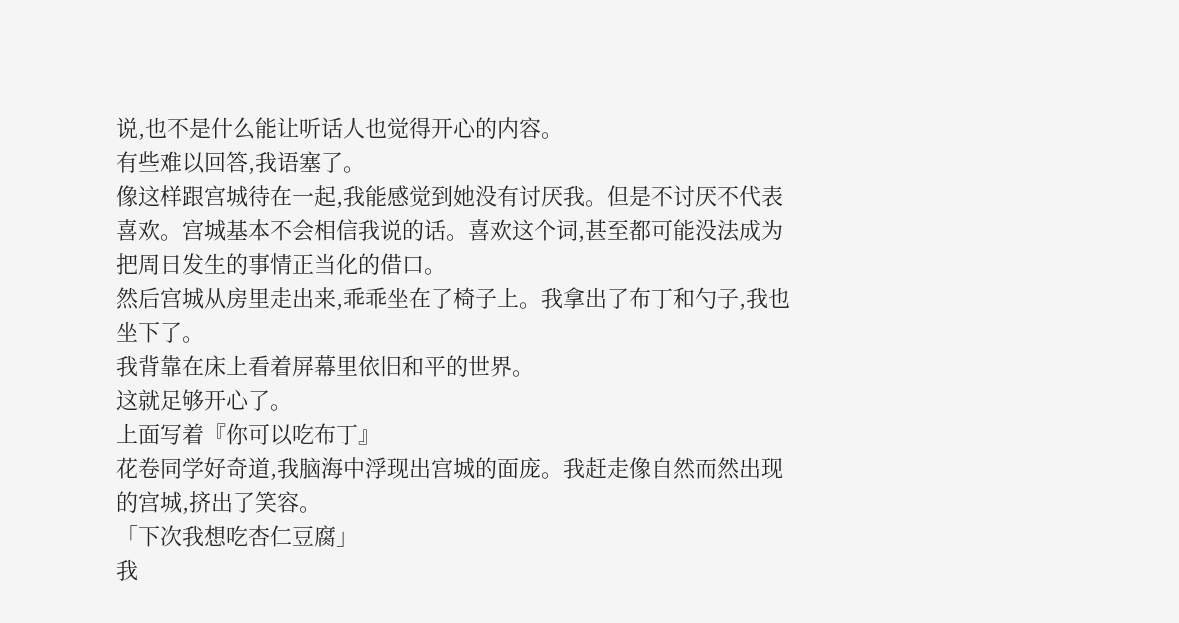说,也不是什么能让听话人也觉得开心的内容。
有些难以回答,我语塞了。
像这样跟宫城待在一起,我能感觉到她没有讨厌我。但是不讨厌不代表喜欢。宫城基本不会相信我说的话。喜欢这个词,甚至都可能没法成为把周日发生的事情正当化的借口。
然后宫城从房里走出来,乖乖坐在了椅子上。我拿出了布丁和勺子,我也坐下了。
我背靠在床上看着屏幕里依旧和平的世界。
这就足够开心了。
上面写着『你可以吃布丁』
花卷同学好奇道,我脑海中浮现出宫城的面庞。我赶走像自然而然出现的宫城,挤出了笑容。
「下次我想吃杏仁豆腐」
我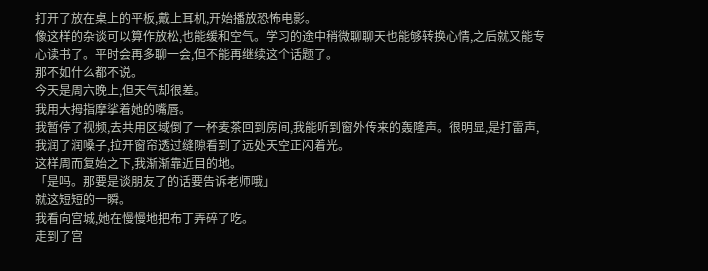打开了放在桌上的平板,戴上耳机,开始播放恐怖电影。
像这样的杂谈可以算作放松,也能缓和空气。学习的途中稍微聊聊天也能够转换心情,之后就又能专心读书了。平时会再多聊一会,但不能再继续这个话题了。
那不如什么都不说。
今天是周六晚上,但天气却很差。
我用大拇指摩挲着她的嘴唇。
我暂停了视频,去共用区域倒了一杯麦茶回到房间,我能听到窗外传来的轰隆声。很明显,是打雷声,我润了润嗓子,拉开窗帘透过缝隙看到了远处天空正闪着光。
这样周而复始之下,我渐渐靠近目的地。
「是吗。那要是谈朋友了的话要告诉老师哦」
就这短短的一瞬。
我看向宫城,她在慢慢地把布丁弄碎了吃。
走到了宫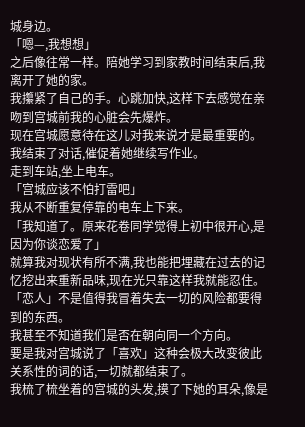城身边。
「嗯—,我想想」
之后像往常一样。陪她学习到家教时间结束后,我离开了她的家。
我攥紧了自己的手。心跳加快,这样下去感觉在亲吻到宫城前我的心脏会先爆炸。
现在宫城愿意待在这儿对我来说才是最重要的。
我结束了对话,催促着她继续写作业。
走到车站,坐上电车。
「宫城应该不怕打雷吧」
我从不断重复停靠的电车上下来。
「我知道了。原来花卷同学觉得上初中很开心,是因为你谈恋爱了」
就算我对现状有所不满,我也能把埋藏在过去的记忆挖出来重新品味,现在光只靠这样我就能忍住。「恋人」不是值得我冒着失去一切的风险都要得到的东西。
我甚至不知道我们是否在朝向同一个方向。
要是我对宫城说了「喜欢」这种会极大改变彼此关系性的词的话,一切就都结束了。
我梳了梳坐着的宫城的头发,摸了下她的耳朵,像是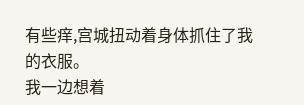有些痒,宫城扭动着身体抓住了我的衣服。
我一边想着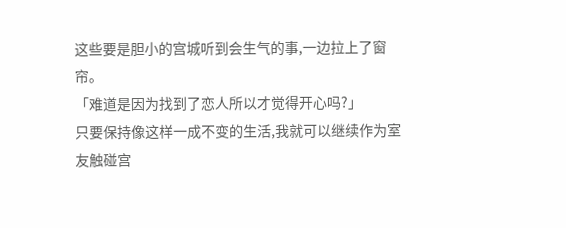这些要是胆小的宫城听到会生气的事,一边拉上了窗帘。
「难道是因为找到了恋人所以才觉得开心吗?」
只要保持像这样一成不变的生活,我就可以继续作为室友触碰宫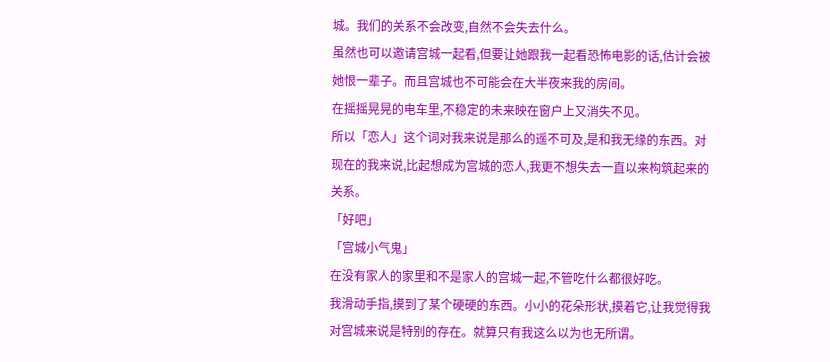城。我们的关系不会改变,自然不会失去什么。
虽然也可以邀请宫城一起看,但要让她跟我一起看恐怖电影的话,估计会被她恨一辈子。而且宫城也不可能会在大半夜来我的房间。
在摇摇晃晃的电车里,不稳定的未来映在窗户上又消失不见。
所以「恋人」这个词对我来说是那么的遥不可及,是和我无缘的东西。对现在的我来说,比起想成为宫城的恋人,我更不想失去一直以来构筑起来的关系。
「好吧」
「宫城小气鬼」
在没有家人的家里和不是家人的宫城一起,不管吃什么都很好吃。
我滑动手指,摸到了某个硬硬的东西。小小的花朵形状,摸着它,让我觉得我对宫城来说是特别的存在。就算只有我这么以为也无所谓。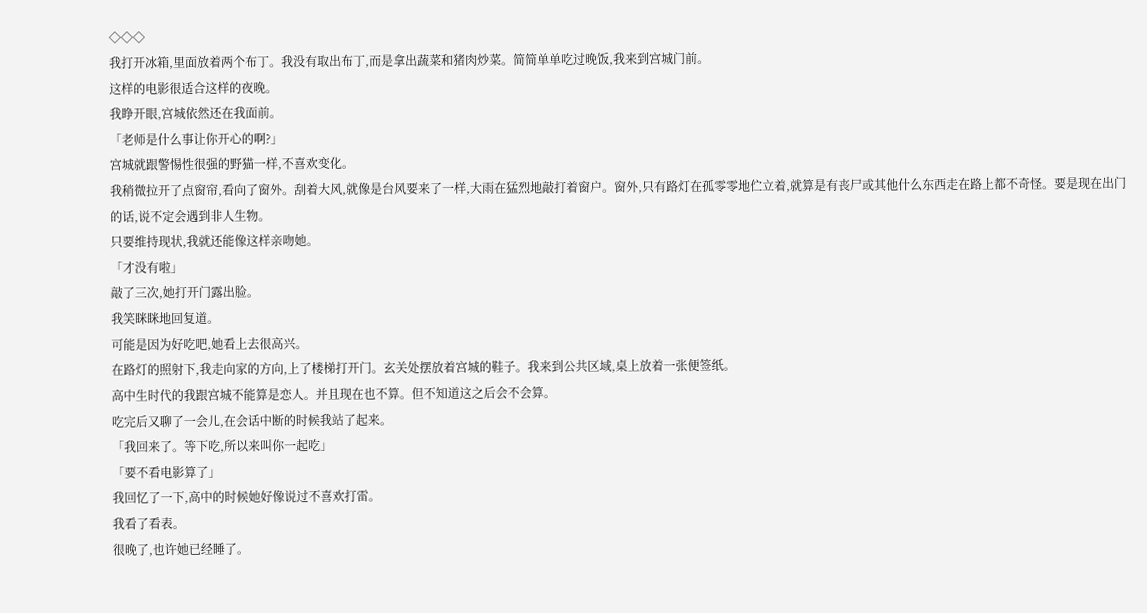◇◇◇
我打开冰箱,里面放着两个布丁。我没有取出布丁,而是拿出蔬菜和猪肉炒菜。简简单单吃过晚饭,我来到宫城门前。
这样的电影很适合这样的夜晚。
我睁开眼,宫城依然还在我面前。
「老师是什么事让你开心的啊?」
宫城就跟警惕性很强的野猫一样,不喜欢变化。
我稍微拉开了点窗帘,看向了窗外。刮着大风,就像是台风要来了一样,大雨在猛烈地敲打着窗户。窗外,只有路灯在孤零零地伫立着,就算是有丧尸或其他什么东西走在路上都不奇怪。要是现在出门的话,说不定会遇到非人生物。
只要维持现状,我就还能像这样亲吻她。
「才没有啦」
敲了三次,她打开门露出脸。
我笑眯眯地回复道。
可能是因为好吃吧,她看上去很高兴。
在路灯的照射下,我走向家的方向,上了楼梯打开门。玄关处摆放着宫城的鞋子。我来到公共区域,桌上放着一张便签纸。
高中生时代的我跟宫城不能算是恋人。并且现在也不算。但不知道这之后会不会算。
吃完后又聊了一会儿,在会话中断的时候我站了起来。
「我回来了。等下吃,所以来叫你一起吃」
「要不看电影算了」
我回忆了一下,高中的时候她好像说过不喜欢打雷。
我看了看表。
很晚了,也许她已经睡了。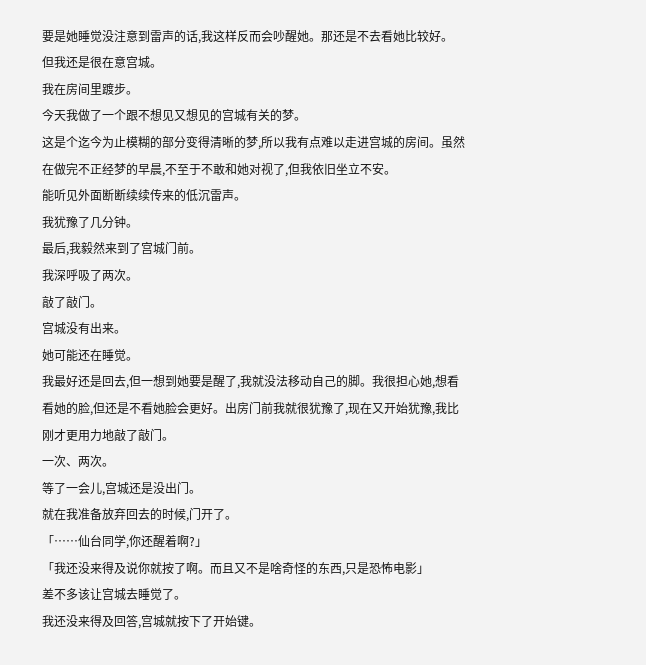要是她睡觉没注意到雷声的话,我这样反而会吵醒她。那还是不去看她比较好。
但我还是很在意宫城。
我在房间里踱步。
今天我做了一个跟不想见又想见的宫城有关的梦。
这是个迄今为止模糊的部分变得清晰的梦,所以我有点难以走进宫城的房间。虽然在做完不正经梦的早晨,不至于不敢和她对视了,但我依旧坐立不安。
能听见外面断断续续传来的低沉雷声。
我犹豫了几分钟。
最后,我毅然来到了宫城门前。
我深呼吸了两次。
敲了敲门。
宫城没有出来。
她可能还在睡觉。
我最好还是回去,但一想到她要是醒了,我就没法移动自己的脚。我很担心她,想看看她的脸,但还是不看她脸会更好。出房门前我就很犹豫了,现在又开始犹豫,我比刚才更用力地敲了敲门。
一次、两次。
等了一会儿,宫城还是没出门。
就在我准备放弃回去的时候,门开了。
「……仙台同学,你还醒着啊?」
「我还没来得及说你就按了啊。而且又不是啥奇怪的东西,只是恐怖电影」
差不多该让宫城去睡觉了。
我还没来得及回答,宫城就按下了开始键。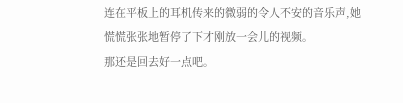连在平板上的耳机传来的微弱的令人不安的音乐声,她慌慌张张地暂停了下才刚放一会儿的视频。
那还是回去好一点吧。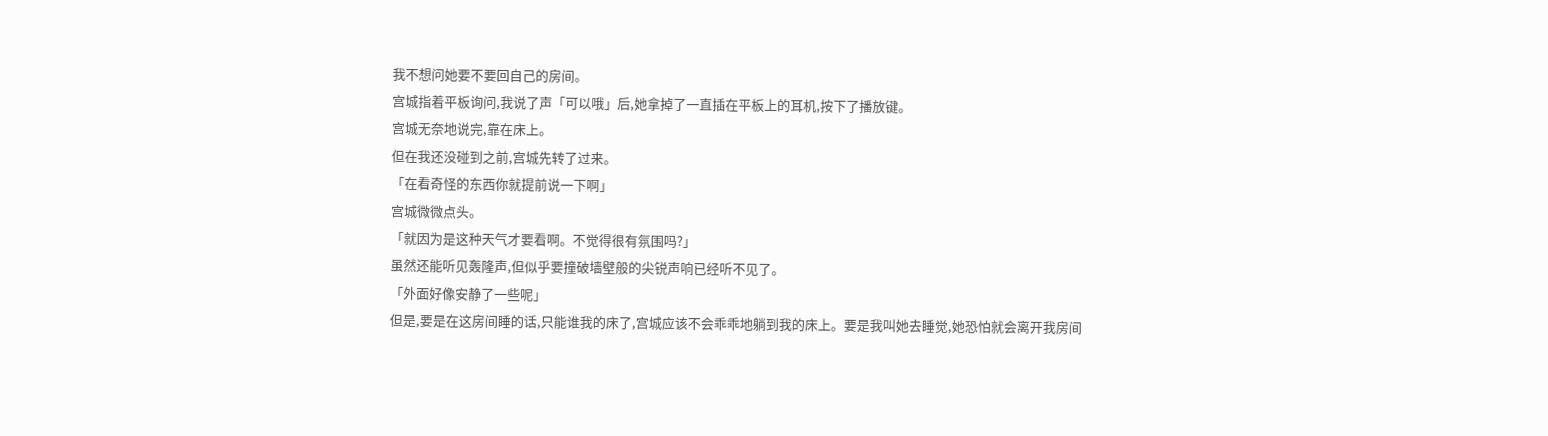我不想问她要不要回自己的房间。
宫城指着平板询问,我说了声「可以哦」后,她拿掉了一直插在平板上的耳机,按下了播放键。
宫城无奈地说完,靠在床上。
但在我还没碰到之前,宫城先转了过来。
「在看奇怪的东西你就提前说一下啊」
宫城微微点头。
「就因为是这种天气才要看啊。不觉得很有氛围吗?」
虽然还能听见轰隆声,但似乎要撞破墙壁般的尖锐声响已经听不见了。
「外面好像安静了一些呢」
但是,要是在这房间睡的话,只能谁我的床了,宫城应该不会乖乖地躺到我的床上。要是我叫她去睡觉,她恐怕就会离开我房间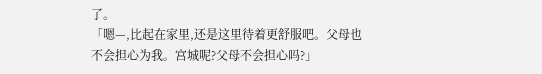了。
「嗯—,比起在家里,还是这里待着更舒服吧。父母也不会担心为我。宫城呢?父母不会担心吗?」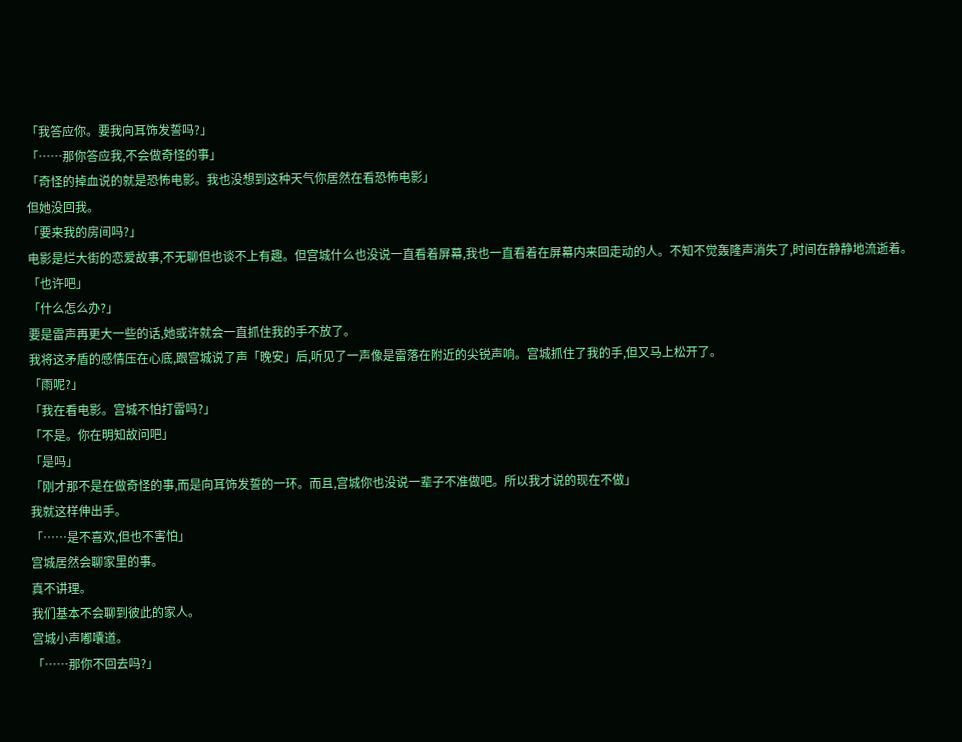「我答应你。要我向耳饰发誓吗?」
「……那你答应我,不会做奇怪的事」
「奇怪的掉血说的就是恐怖电影。我也没想到这种天气你居然在看恐怖电影」
但她没回我。
「要来我的房间吗?」
电影是烂大街的恋爱故事,不无聊但也谈不上有趣。但宫城什么也没说一直看着屏幕,我也一直看着在屏幕内来回走动的人。不知不觉轰隆声消失了,时间在静静地流逝着。
「也许吧」
「什么怎么办?」
要是雷声再更大一些的话,她或许就会一直抓住我的手不放了。
我将这矛盾的感情压在心底,跟宫城说了声「晚安」后,听见了一声像是雷落在附近的尖锐声响。宫城抓住了我的手,但又马上松开了。
「雨呢?」
「我在看电影。宫城不怕打雷吗?」
「不是。你在明知故问吧」
「是吗」
「刚才那不是在做奇怪的事,而是向耳饰发誓的一环。而且,宫城你也没说一辈子不准做吧。所以我才说的现在不做」
我就这样伸出手。
「……是不喜欢,但也不害怕」
宫城居然会聊家里的事。
真不讲理。
我们基本不会聊到彼此的家人。
宫城小声嘟囔道。
「……那你不回去吗?」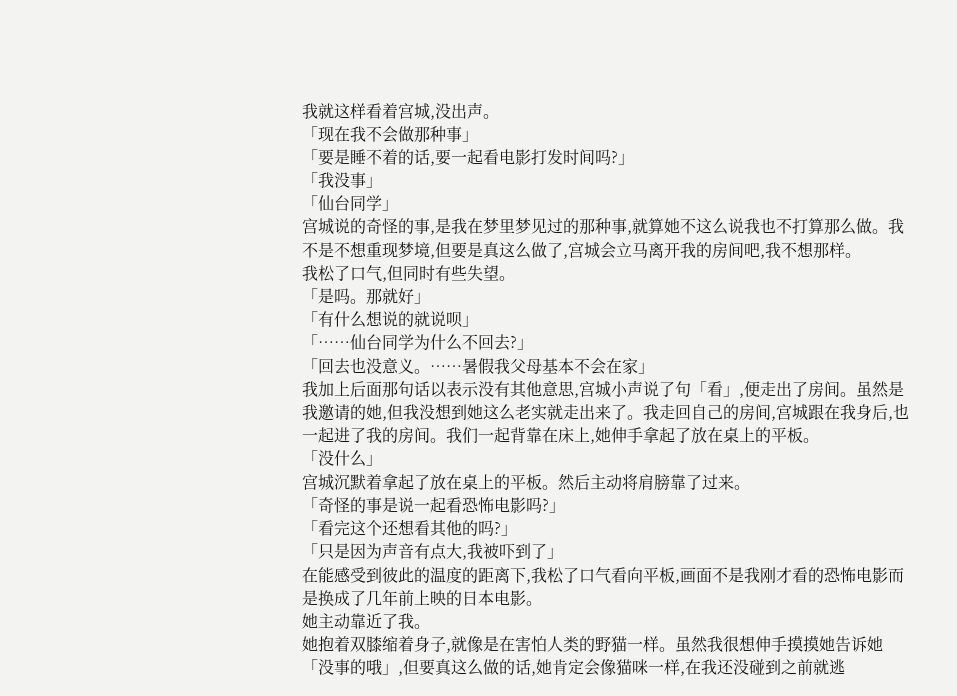我就这样看着宫城,没出声。
「现在我不会做那种事」
「要是睡不着的话,要一起看电影打发时间吗?」
「我没事」
「仙台同学」
宫城说的奇怪的事,是我在梦里梦见过的那种事,就算她不这么说我也不打算那么做。我不是不想重现梦境,但要是真这么做了,宫城会立马离开我的房间吧,我不想那样。
我松了口气,但同时有些失望。
「是吗。那就好」
「有什么想说的就说呗」
「……仙台同学为什么不回去?」
「回去也没意义。……暑假我父母基本不会在家」
我加上后面那句话以表示没有其他意思,宫城小声说了句「看」,便走出了房间。虽然是我邀请的她,但我没想到她这么老实就走出来了。我走回自己的房间,宫城跟在我身后,也一起进了我的房间。我们一起背靠在床上,她伸手拿起了放在桌上的平板。
「没什么」
宫城沉默着拿起了放在桌上的平板。然后主动将肩膀靠了过来。
「奇怪的事是说一起看恐怖电影吗?」
「看完这个还想看其他的吗?」
「只是因为声音有点大,我被吓到了」
在能感受到彼此的温度的距离下,我松了口气看向平板,画面不是我刚才看的恐怖电影而是换成了几年前上映的日本电影。
她主动靠近了我。
她抱着双膝缩着身子,就像是在害怕人类的野猫一样。虽然我很想伸手摸摸她告诉她「没事的哦」,但要真这么做的话,她肯定会像猫咪一样,在我还没碰到之前就逃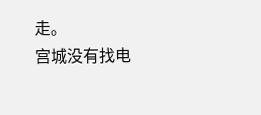走。
宫城没有找电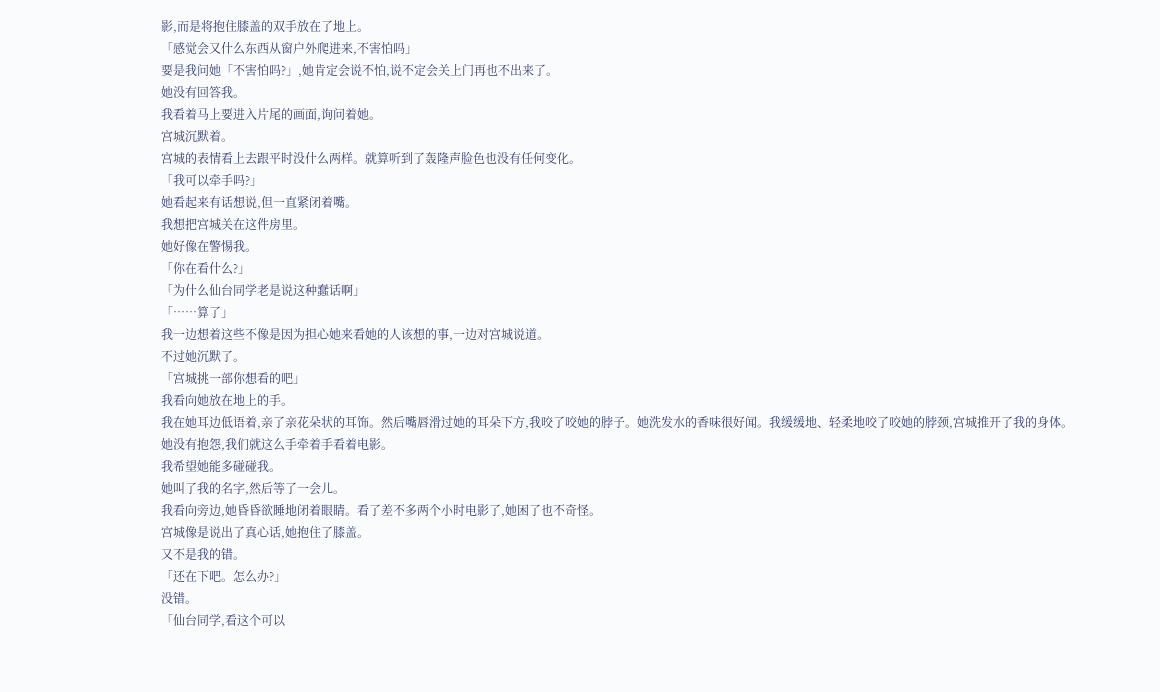影,而是将抱住膝盖的双手放在了地上。
「感觉会又什么东西从窗户外爬进来,不害怕吗」
要是我问她「不害怕吗?」,她肯定会说不怕,说不定会关上门再也不出来了。
她没有回答我。
我看着马上要进入片尾的画面,询问着她。
宫城沉默着。
宫城的表情看上去跟平时没什么两样。就算听到了轰隆声脸色也没有任何变化。
「我可以牵手吗?」
她看起来有话想说,但一直紧闭着嘴。
我想把宫城关在这件房里。
她好像在警惕我。
「你在看什么?」
「为什么仙台同学老是说这种蠢话啊」
「……算了」
我一边想着这些不像是因为担心她来看她的人该想的事,一边对宫城说道。
不过她沉默了。
「宫城挑一部你想看的吧」
我看向她放在地上的手。
我在她耳边低语着,亲了亲花朵状的耳饰。然后嘴唇滑过她的耳朵下方,我咬了咬她的脖子。她洗发水的香味很好闻。我缓缓地、轻柔地咬了咬她的脖颈,宫城推开了我的身体。
她没有抱怨,我们就这么手牵着手看着电影。
我希望她能多碰碰我。
她叫了我的名字,然后等了一会儿。
我看向旁边,她昏昏欲睡地闭着眼睛。看了差不多两个小时电影了,她困了也不奇怪。
宫城像是说出了真心话,她抱住了膝盖。
又不是我的错。
「还在下吧。怎么办?」
没错。
「仙台同学,看这个可以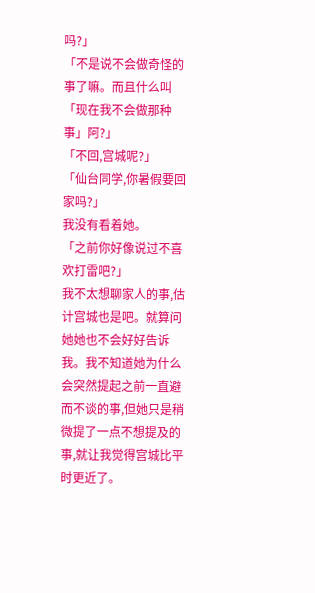吗?」
「不是说不会做奇怪的事了嘛。而且什么叫「现在我不会做那种事」阿?」
「不回,宫城呢?」
「仙台同学,你暑假要回家吗?」
我没有看着她。
「之前你好像说过不喜欢打雷吧?」
我不太想聊家人的事,估计宫城也是吧。就算问她她也不会好好告诉我。我不知道她为什么会突然提起之前一直避而不谈的事,但她只是稍微提了一点不想提及的事,就让我觉得宫城比平时更近了。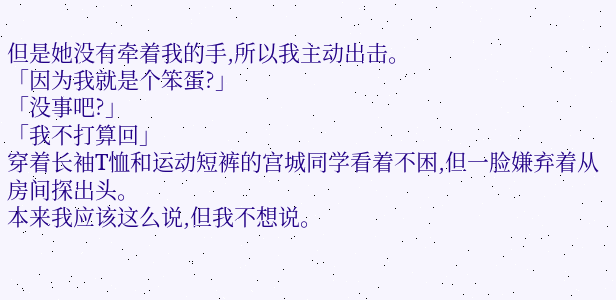但是她没有牵着我的手,所以我主动出击。
「因为我就是个笨蛋?」
「没事吧?」
「我不打算回」
穿着长袖T恤和运动短裤的宫城同学看着不困,但一脸嫌弃着从房间探出头。
本来我应该这么说,但我不想说。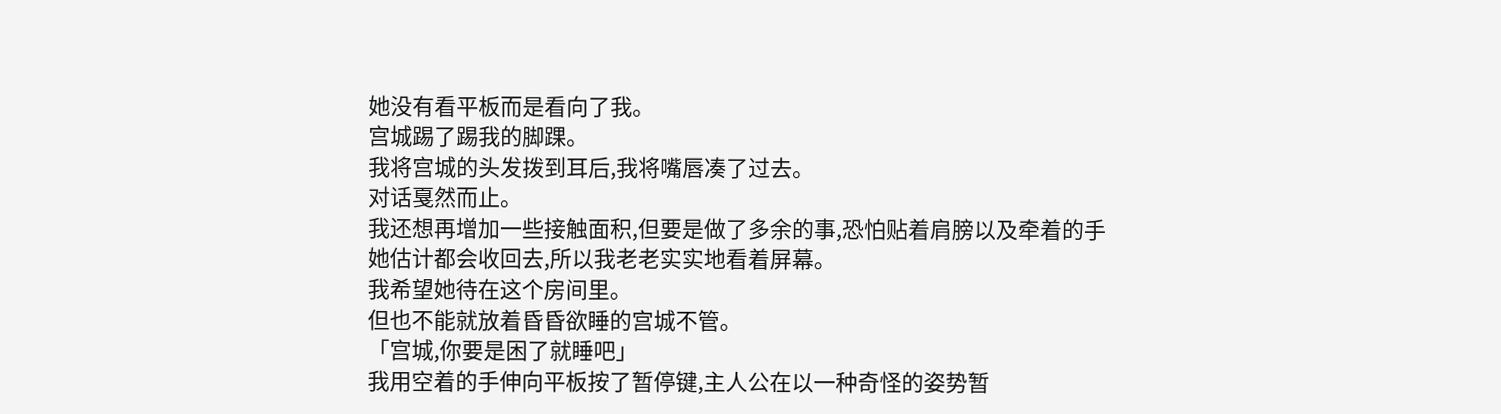她没有看平板而是看向了我。
宫城踢了踢我的脚踝。
我将宫城的头发拨到耳后,我将嘴唇凑了过去。
对话戛然而止。
我还想再增加一些接触面积,但要是做了多余的事,恐怕贴着肩膀以及牵着的手她估计都会收回去,所以我老老实实地看着屏幕。
我希望她待在这个房间里。
但也不能就放着昏昏欲睡的宫城不管。
「宫城,你要是困了就睡吧」
我用空着的手伸向平板按了暂停键,主人公在以一种奇怪的姿势暂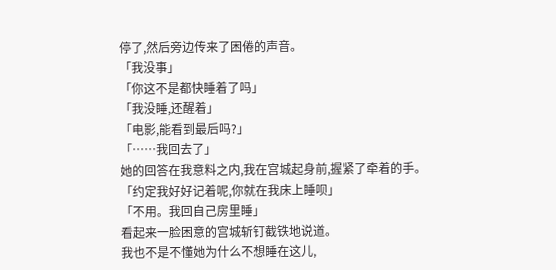停了,然后旁边传来了困倦的声音。
「我没事」
「你这不是都快睡着了吗」
「我没睡,还醒着」
「电影,能看到最后吗?」
「……我回去了」
她的回答在我意料之内,我在宫城起身前,握紧了牵着的手。
「约定我好好记着呢,你就在我床上睡呗」
「不用。我回自己房里睡」
看起来一脸困意的宫城斩钉截铁地说道。
我也不是不懂她为什么不想睡在这儿,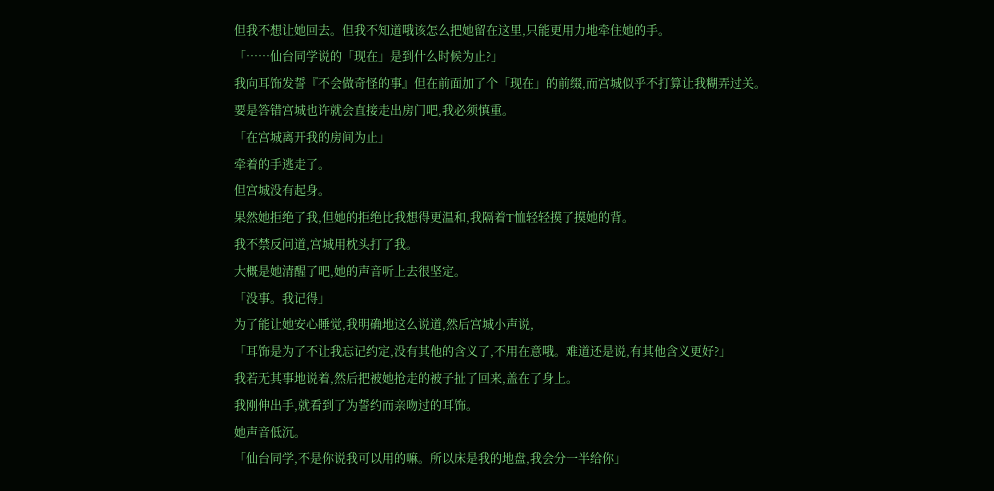但我不想让她回去。但我不知道哦该怎么把她留在这里,只能更用力地牵住她的手。
「……仙台同学说的「现在」是到什么时候为止?」
我向耳饰发誓『不会做奇怪的事』但在前面加了个「现在」的前缀,而宫城似乎不打算让我糊弄过关。
要是答错宫城也许就会直接走出房门吧,我必须慎重。
「在宫城离开我的房间为止」
牵着的手逃走了。
但宫城没有起身。
果然她拒绝了我,但她的拒绝比我想得更温和,我隔着T恤轻轻摸了摸她的背。
我不禁反问道,宫城用枕头打了我。
大概是她清醒了吧,她的声音听上去很坚定。
「没事。我记得」
为了能让她安心睡觉,我明确地这么说道,然后宫城小声说,
「耳饰是为了不让我忘记约定,没有其他的含义了,不用在意哦。难道还是说,有其他含义更好?」
我若无其事地说着,然后把被她抢走的被子扯了回来,盖在了身上。
我刚伸出手,就看到了为誓约而亲吻过的耳饰。
她声音低沉。
「仙台同学,不是你说我可以用的嘛。所以床是我的地盘,我会分一半给你」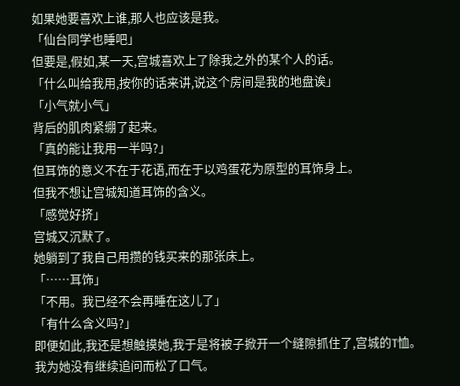如果她要喜欢上谁,那人也应该是我。
「仙台同学也睡吧」
但要是,假如,某一天,宫城喜欢上了除我之外的某个人的话。
「什么叫给我用,按你的话来讲,说这个房间是我的地盘诶」
「小气就小气」
背后的肌肉紧绷了起来。
「真的能让我用一半吗?」
但耳饰的意义不在于花语,而在于以鸡蛋花为原型的耳饰身上。
但我不想让宫城知道耳饰的含义。
「感觉好挤」
宫城又沉默了。
她躺到了我自己用攒的钱买来的那张床上。
「……耳饰」
「不用。我已经不会再睡在这儿了」
「有什么含义吗?」
即便如此,我还是想触摸她,我于是将被子掀开一个缝隙抓住了,宫城的T恤。
我为她没有继续追问而松了口气。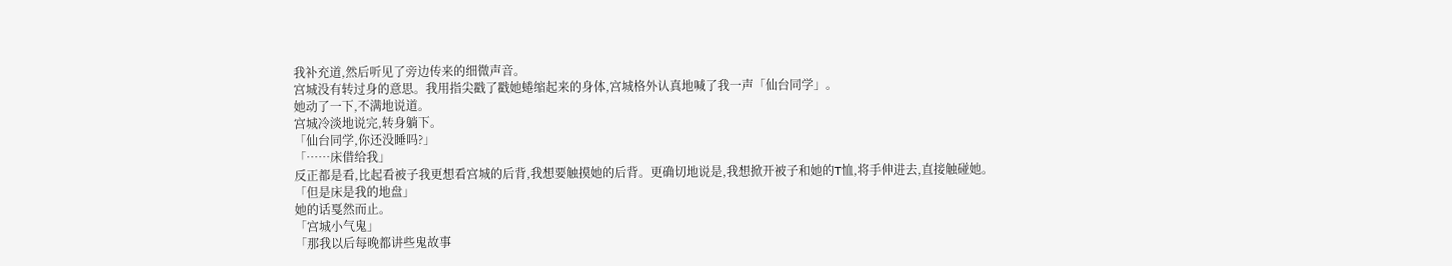我补充道,然后听见了旁边传来的细微声音。
宫城没有转过身的意思。我用指尖戳了戳她蜷缩起来的身体,宫城格外认真地喊了我一声「仙台同学」。
她动了一下,不满地说道。
宫城冷淡地说完,转身躺下。
「仙台同学,你还没睡吗?」
「……床借给我」
反正都是看,比起看被子我更想看宫城的后背,我想要触摸她的后背。更确切地说是,我想掀开被子和她的T恤,将手伸进去,直接触碰她。
「但是床是我的地盘」
她的话戛然而止。
「宫城小气鬼」
「那我以后每晚都讲些鬼故事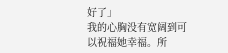好了」
我的心胸没有宽阔到可以祝福她幸福。所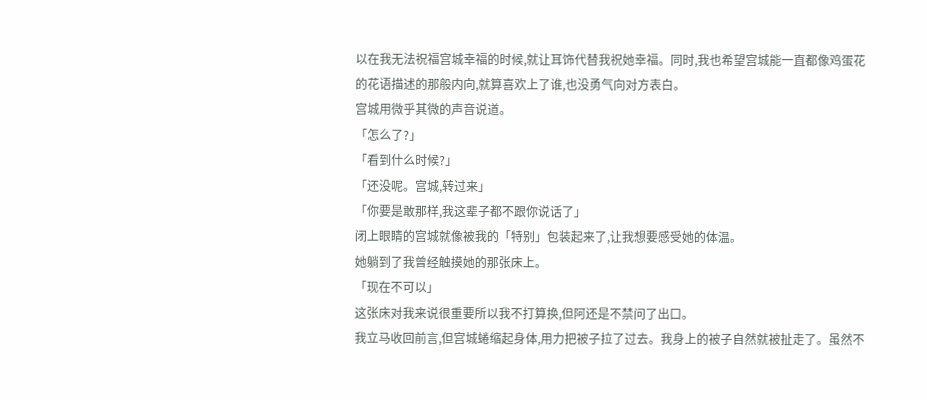以在我无法祝福宫城幸福的时候,就让耳饰代替我祝她幸福。同时,我也希望宫城能一直都像鸡蛋花的花语描述的那般内向,就算喜欢上了谁,也没勇气向对方表白。
宫城用微乎其微的声音说道。
「怎么了?」
「看到什么时候?」
「还没呢。宫城,转过来」
「你要是敢那样,我这辈子都不跟你说话了」
闭上眼睛的宫城就像被我的「特别」包装起来了,让我想要感受她的体温。
她躺到了我曾经触摸她的那张床上。
「现在不可以」
这张床对我来说很重要所以我不打算换,但阿还是不禁问了出口。
我立马收回前言,但宫城蜷缩起身体,用力把被子拉了过去。我身上的被子自然就被扯走了。虽然不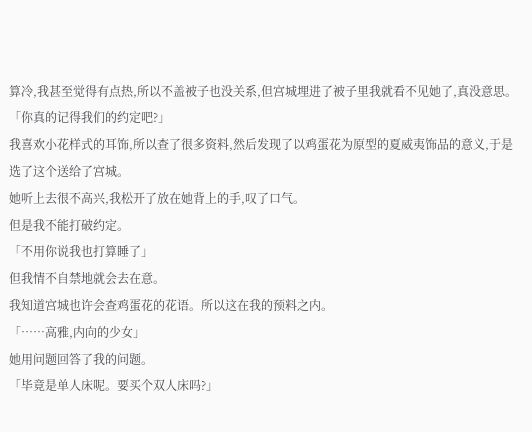算冷,我甚至觉得有点热,所以不盖被子也没关系,但宫城埋进了被子里我就看不见她了,真没意思。
「你真的记得我们的约定吧?」
我喜欢小花样式的耳饰,所以查了很多资料,然后发现了以鸡蛋花为原型的夏威夷饰品的意义,于是选了这个送给了宫城。
她听上去很不高兴,我松开了放在她背上的手,叹了口气。
但是我不能打破约定。
「不用你说我也打算睡了」
但我情不自禁地就会去在意。
我知道宫城也许会查鸡蛋花的花语。所以这在我的预料之内。
「……高雅,内向的少女」
她用问题回答了我的问题。
「毕竟是单人床呢。要买个双人床吗?」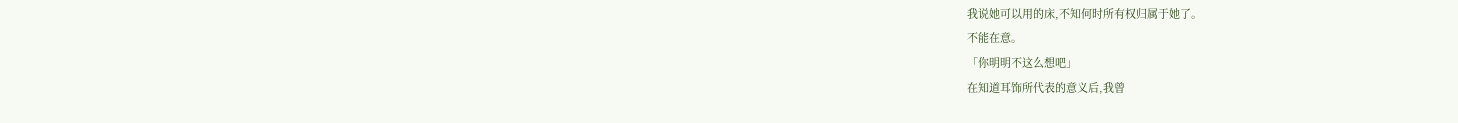我说她可以用的床,不知何时所有权归属于她了。
不能在意。
「你明明不这么想吧」
在知道耳饰所代表的意义后,我曾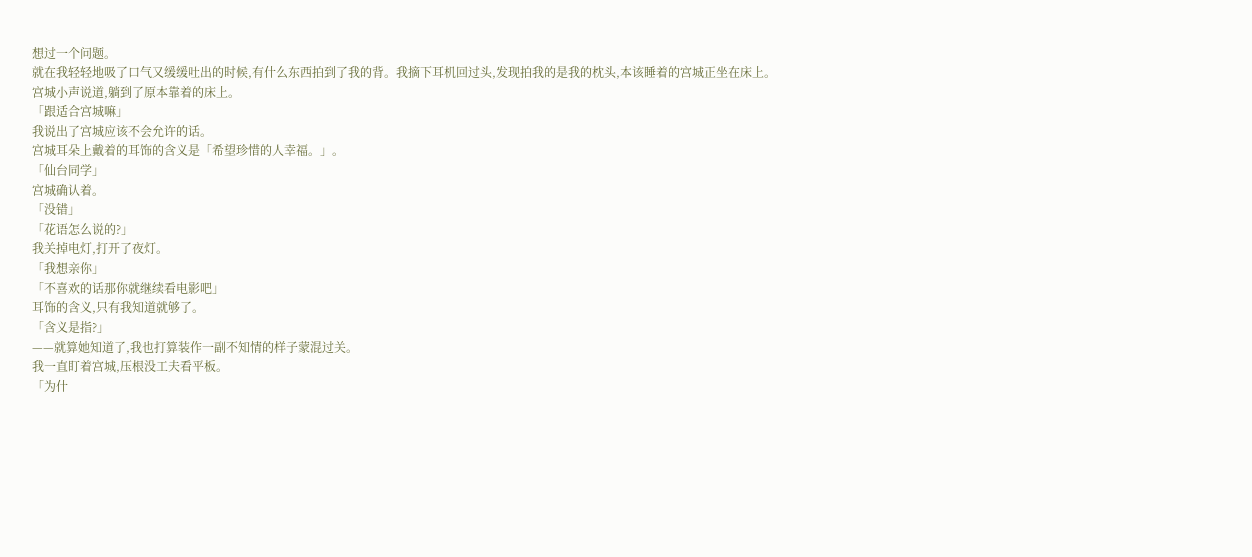想过一个问题。
就在我轻轻地吸了口气又缓缓吐出的时候,有什么东西拍到了我的背。我摘下耳机回过头,发现拍我的是我的枕头,本该睡着的宫城正坐在床上。
宫城小声说道,躺到了原本靠着的床上。
「跟适合宫城嘛」
我说出了宫城应该不会允许的话。
宫城耳朵上戴着的耳饰的含义是「希望珍惜的人幸福。」。
「仙台同学」
宫城确认着。
「没错」
「花语怎么说的?」
我关掉电灯,打开了夜灯。
「我想亲你」
「不喜欢的话那你就继续看电影吧」
耳饰的含义,只有我知道就够了。
「含义是指?」
——就算她知道了,我也打算装作一副不知情的样子蒙混过关。
我一直盯着宫城,压根没工夫看平板。
「为什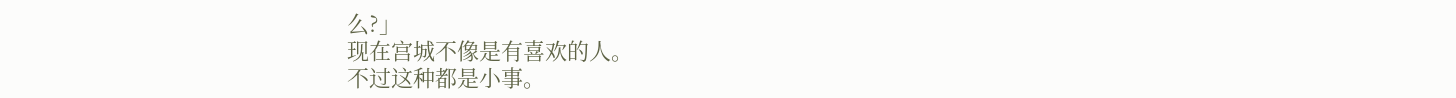么?」
现在宫城不像是有喜欢的人。
不过这种都是小事。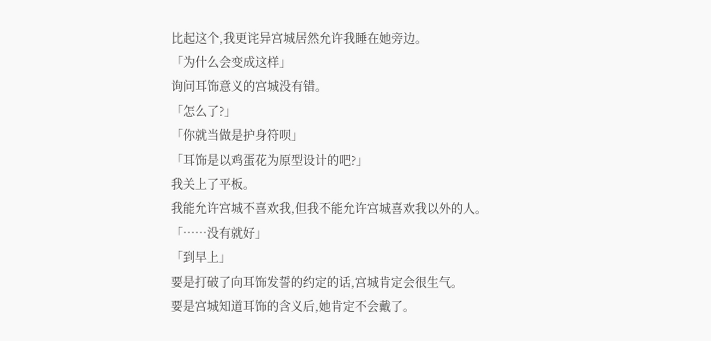比起这个,我更诧异宫城居然允许我睡在她旁边。
「为什么会变成这样」
询问耳饰意义的宫城没有错。
「怎么了?」
「你就当做是护身符呗」
「耳饰是以鸡蛋花为原型设计的吧?」
我关上了平板。
我能允许宫城不喜欢我,但我不能允许宫城喜欢我以外的人。
「……没有就好」
「到早上」
要是打破了向耳饰发誓的约定的话,宫城肯定会很生气。
要是宫城知道耳饰的含义后,她肯定不会戴了。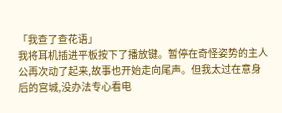「我查了查花语」
我将耳机插进平板按下了播放键。暂停在奇怪姿势的主人公再次动了起来,故事也开始走向尾声。但我太过在意身后的宫城,没办法专心看电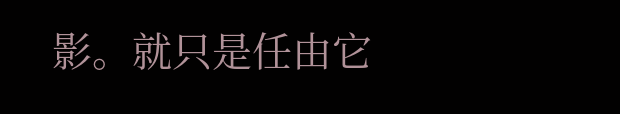影。就只是任由它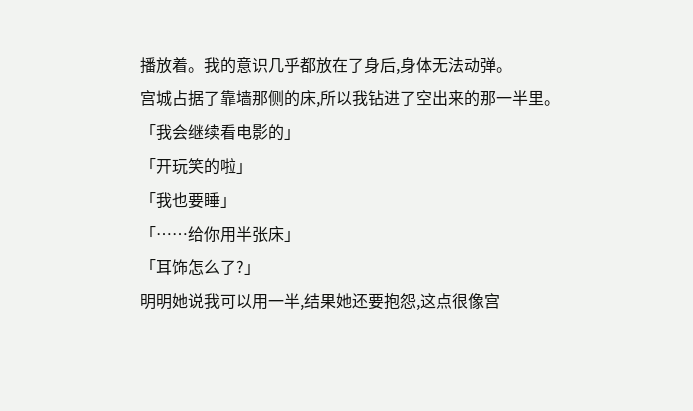播放着。我的意识几乎都放在了身后,身体无法动弹。
宫城占据了靠墙那侧的床,所以我钻进了空出来的那一半里。
「我会继续看电影的」
「开玩笑的啦」
「我也要睡」
「……给你用半张床」
「耳饰怎么了?」
明明她说我可以用一半,结果她还要抱怨,这点很像宫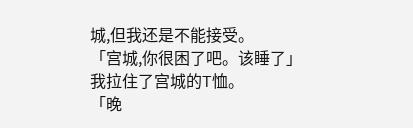城,但我还是不能接受。
「宫城,你很困了吧。该睡了」
我拉住了宫城的T恤。
「晚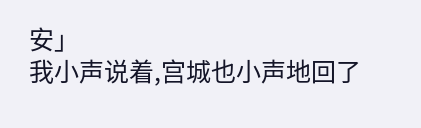安」
我小声说着,宫城也小声地回了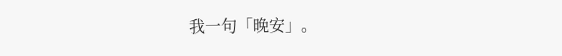我一句「晚安」。